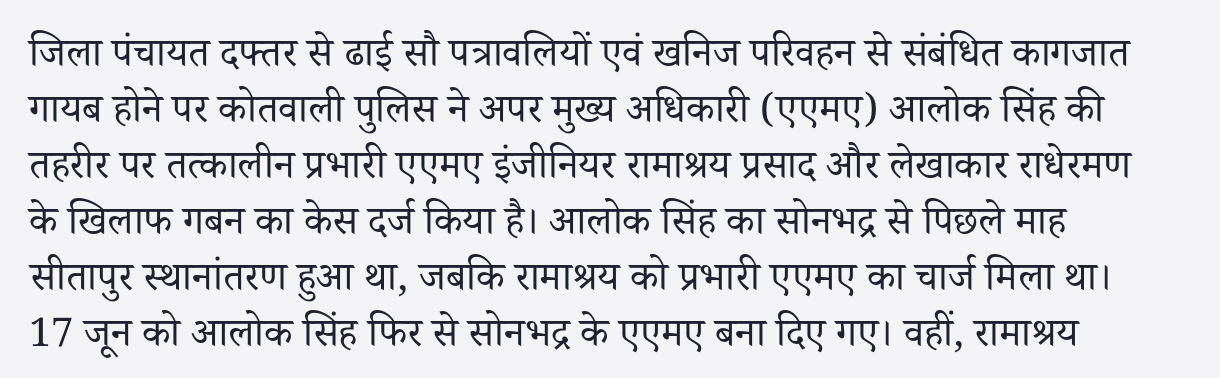जिला पंचायत दफ्तर से ढाई सौ पत्रावलियों एवं खनिज परिवहन से संबंधित कागजात गायब होने पर कोतवाली पुलिस ने अपर मुख्य अधिकारी (एएमए) आलोक सिंह की तहरीर पर तत्कालीन प्रभारी एएमए इंजीनियर रामाश्रय प्रसाद और लेखाकार राधेरमण के खिलाफ गबन का केस दर्ज किया है। आलोक सिंह का सोनभद्र से पिछले माह सीतापुर स्थानांतरण हुआ था, जबकि रामाश्रय को प्रभारी एएमए का चार्ज मिला था। 17 जून को आलोक सिंह फिर से सोनभद्र के एएमए बना दिए गए। वहीं, रामाश्रय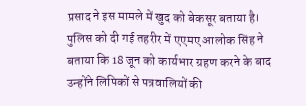प्रसाद ने इस मामले में खुद को बेकसूर बताया है।
पुलिस को दी गई तहरीर में एएमए आलोक सिंह ने बताया कि 18 जून को कार्यभार ग्रहण करने के बाद उन्होंने लिपिकों से पत्रवालियों की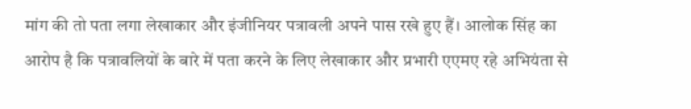मांग की तो पता लगा लेखाकार और इंजीनियर पत्रावली अपने पास रखे हुए हैं। आलोक सिंह का आरोप है कि पत्रावलियों के बारे में पता करने के लिए लेखाकार और प्रभारी एएमए रहे अभियंता से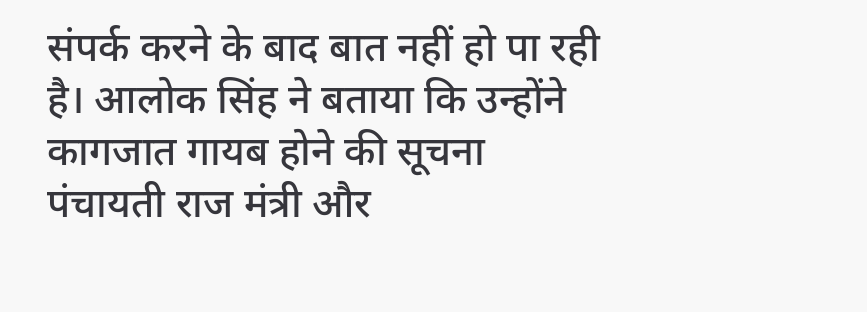संपर्क करने के बाद बात नहीं हो पा रही है। आलोक सिंह ने बताया कि उन्होंने कागजात गायब होने की सूचना पंचायती राज मंत्री और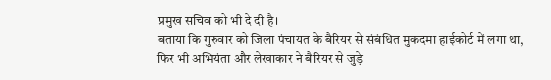प्रमुख सचिव को भी दे दी है।
बताया कि गुरुवार को जिला पंचायत के बैरियर से संबंधित मुकदमा हाईकोर्ट में लगा था, फिर भी अभियंता और लेखाकार ने बैरियर से जुड़े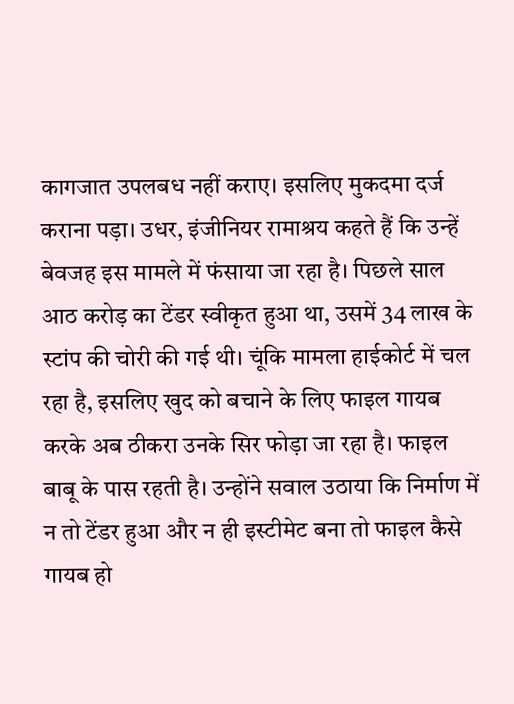कागजात उपलबध नहीं कराए। इसलिए मुकदमा दर्ज कराना पड़ा। उधर, इंजीनियर रामाश्रय कहते हैं कि उन्हें बेवजह इस मामले में फंसाया जा रहा है। पिछले साल आठ करोड़ का टेंडर स्वीकृत हुआ था, उसमें 34 लाख के स्टांप की चोरी की गई थी। चूंकि मामला हाईकोर्ट में चल रहा है, इसलिए खुद को बचाने के लिए फाइल गायब करके अब ठीकरा उनके सिर फोड़ा जा रहा है। फाइल बाबू के पास रहती है। उन्होंने सवाल उठाया कि निर्माण में न तो टेंडर हुआ और न ही इस्टीमेट बना तो फाइल कैसे गायब हो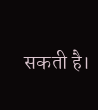सकती है।